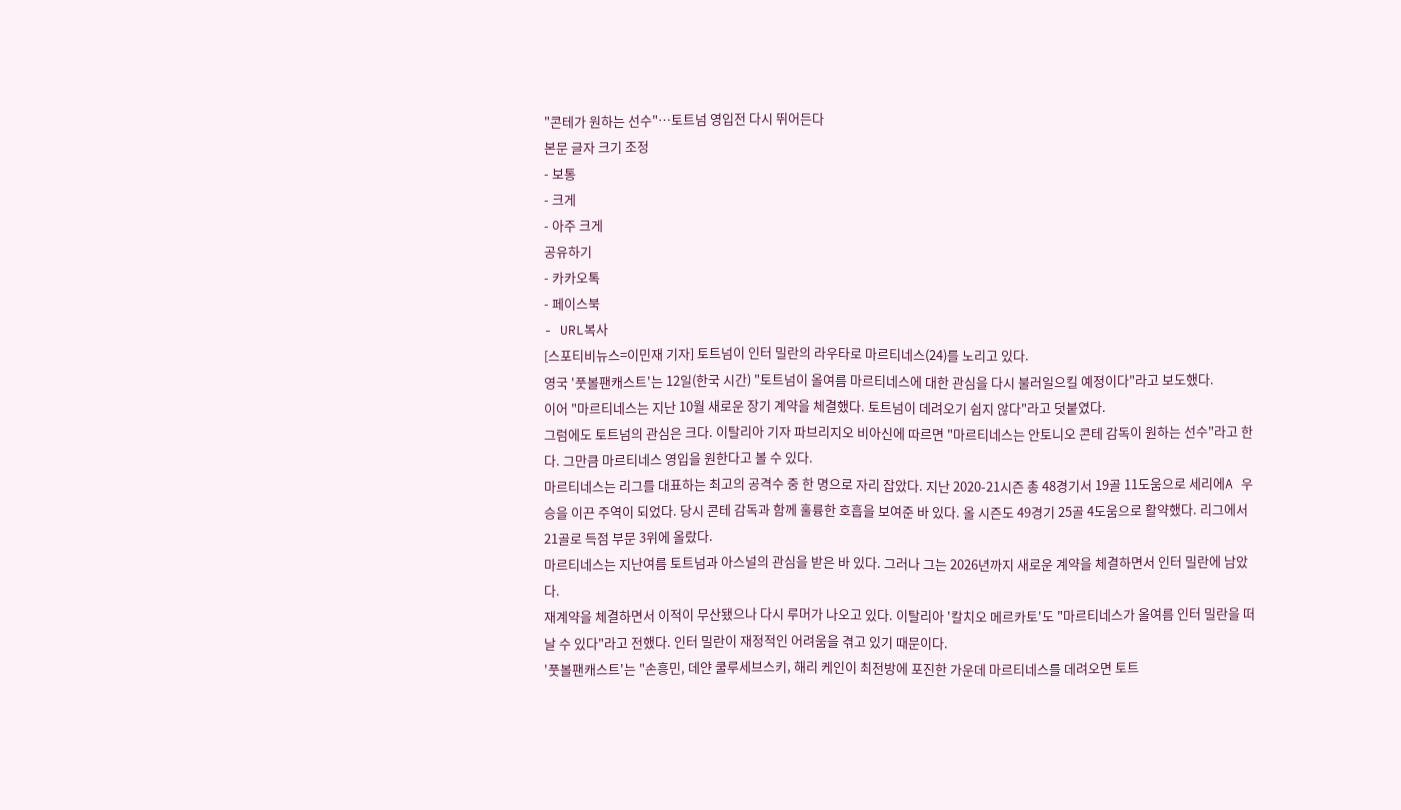"콘테가 원하는 선수"…토트넘 영입전 다시 뛰어든다
본문 글자 크기 조정
- 보통
- 크게
- 아주 크게
공유하기
- 카카오톡
- 페이스북
- URL복사
[스포티비뉴스=이민재 기자] 토트넘이 인터 밀란의 라우타로 마르티네스(24)를 노리고 있다.
영국 '풋볼팬캐스트'는 12일(한국 시간) "토트넘이 올여름 마르티네스에 대한 관심을 다시 불러일으킬 예정이다"라고 보도했다.
이어 "마르티네스는 지난 10월 새로운 장기 계약을 체결했다. 토트넘이 데려오기 쉽지 않다"라고 덧붙였다.
그럼에도 토트넘의 관심은 크다. 이탈리아 기자 파브리지오 비아신에 따르면 "마르티네스는 안토니오 콘테 감독이 원하는 선수"라고 한다. 그만큼 마르티네스 영입을 원한다고 볼 수 있다.
마르티네스는 리그를 대표하는 최고의 공격수 중 한 명으로 자리 잡았다. 지난 2020-21시즌 총 48경기서 19골 11도움으로 세리에A 우승을 이끈 주역이 되었다. 당시 콘테 감독과 함께 훌륭한 호흡을 보여준 바 있다. 올 시즌도 49경기 25골 4도움으로 활약했다. 리그에서 21골로 득점 부문 3위에 올랐다.
마르티네스는 지난여름 토트넘과 아스널의 관심을 받은 바 있다. 그러나 그는 2026년까지 새로운 계약을 체결하면서 인터 밀란에 남았다.
재계약을 체결하면서 이적이 무산됐으나 다시 루머가 나오고 있다. 이탈리아 '칼치오 메르카토'도 "마르티네스가 올여름 인터 밀란을 떠날 수 있다"라고 전했다. 인터 밀란이 재정적인 어려움을 겪고 있기 때문이다.
'풋볼팬캐스트'는 "손흥민, 데얀 쿨루세브스키, 해리 케인이 최전방에 포진한 가운데 마르티네스를 데려오면 토트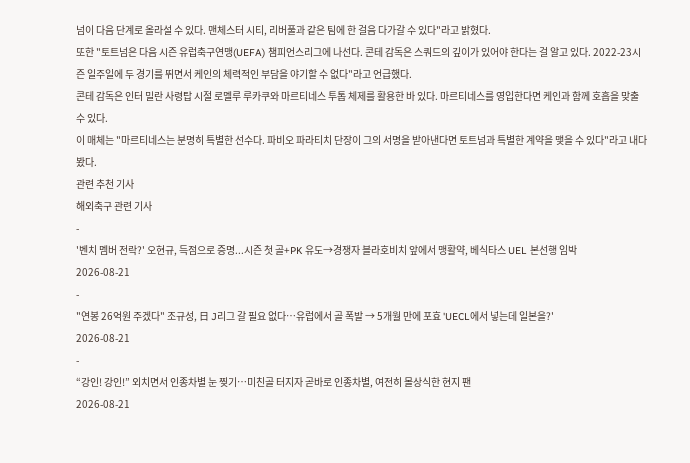넘이 다음 단계로 올라설 수 있다. 맨체스터 시티, 리버풀과 같은 팀에 한 걸음 다가갈 수 있다"라고 밝혔다.
또한 "토트넘은 다음 시즌 유럽축구연맹(UEFA) 챔피언스리그에 나선다. 콘테 감독은 스쿼드의 깊이가 있어야 한다는 걸 알고 있다. 2022-23시즌 일주일에 두 경기를 뛰면서 케인의 체력적인 부담을 야기할 수 없다"라고 언급했다.
콘테 감독은 인터 밀란 사령탑 시절 로멜루 루카쿠와 마르티네스 투톱 체제를 활용한 바 있다. 마르티네스를 영입한다면 케인과 함께 호흡을 맞출 수 있다.
이 매체는 "마르티네스는 분명히 특별한 선수다. 파비오 파라티치 단장이 그의 서명을 받아낸다면 토트넘과 특별한 계약을 맺을 수 있다"라고 내다봤다.
관련 추천 기사
해외축구 관련 기사
-
'벤치 멤버 전락?' 오현규, 득점으로 증명...시즌 첫 골+PK 유도→경쟁자 블라호비치 앞에서 맹활약, 베식타스 UEL 본선행 임박
2026-08-21
-
"연봉 26억원 주겠다" 조규성, 日 J리그 갈 필요 없다…유럽에서 골 폭발 → 5개월 만에 포효 'UECL에서 넣는데 일본을?'
2026-08-21
-
“강인! 강인!” 외치면서 인종차별 눈 찢기…미친골 터지자 곧바로 인종차별, 여전히 몰상식한 현지 팬
2026-08-21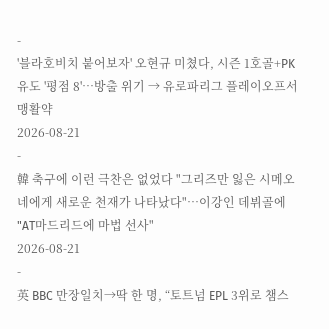-
'블라호비치 붙어보자' 오현규 미쳤다, 시즌 1호골+PK 유도 '평점 8'…방출 위기 → 유로파리그 플레이오프서 맹활약
2026-08-21
-
韓 축구에 이런 극찬은 없었다 "그리즈만 잃은 시메오네에게 새로운 천재가 나타났다"…이강인 데뷔골에 "AT마드리드에 마법 선사"
2026-08-21
-
英 BBC 만장일치→딱 한 명, “토트넘 EPL 3위로 챔스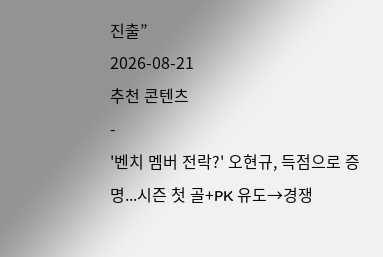진출”
2026-08-21
추천 콘텐츠
-
'벤치 멤버 전락?' 오현규, 득점으로 증명...시즌 첫 골+PK 유도→경쟁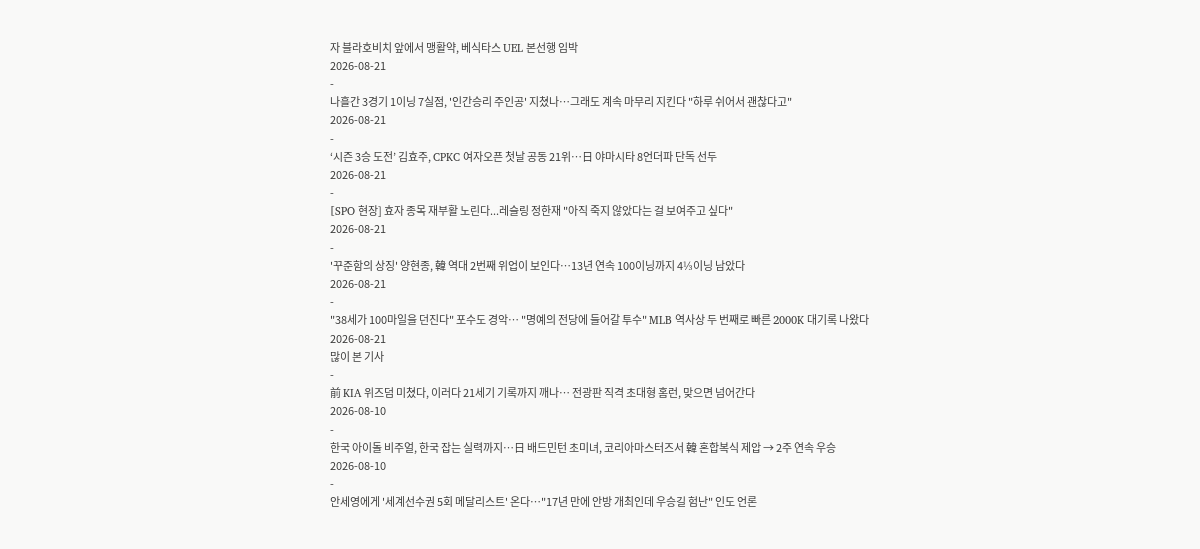자 블라호비치 앞에서 맹활약, 베식타스 UEL 본선행 임박
2026-08-21
-
나흘간 3경기 1이닝 7실점, '인간승리 주인공' 지쳤나…그래도 계속 마무리 지킨다 "하루 쉬어서 괜찮다고"
2026-08-21
-
‘시즌 3승 도전’ 김효주, CPKC 여자오픈 첫날 공동 21위…日 야마시타 8언더파 단독 선두
2026-08-21
-
[SPO 현장] 효자 종목 재부활 노린다...레슬링 정한재 "아직 죽지 않았다는 걸 보여주고 싶다"
2026-08-21
-
'꾸준함의 상징' 양현종, 韓 역대 2번째 위업이 보인다…13년 연속 100이닝까지 4⅓이닝 남았다
2026-08-21
-
"38세가 100마일을 던진다" 포수도 경악… "명예의 전당에 들어갈 투수" MLB 역사상 두 번째로 빠른 2000K 대기록 나왔다
2026-08-21
많이 본 기사
-
前 KIA 위즈덤 미쳤다, 이러다 21세기 기록까지 깨나… 전광판 직격 초대형 홈런, 맞으면 넘어간다
2026-08-10
-
한국 아이돌 비주얼, 한국 잡는 실력까지…日 배드민턴 초미녀, 코리아마스터즈서 韓 혼합복식 제압 → 2주 연속 우승
2026-08-10
-
안세영에게 '세계선수권 5회 메달리스트' 온다…"17년 만에 안방 개최인데 우승길 험난" 인도 언론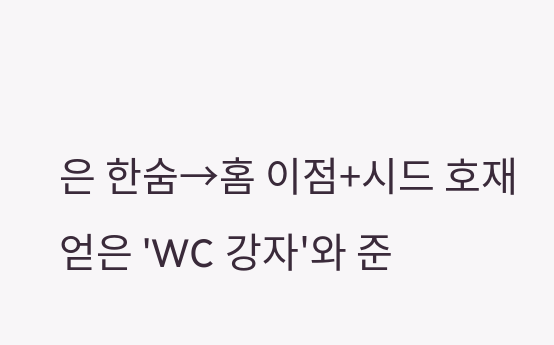은 한숨→홈 이점+시드 호재 얻은 'WC 강자'와 준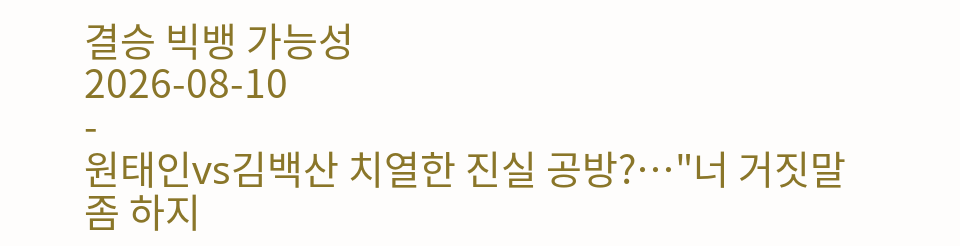결승 빅뱅 가능성
2026-08-10
-
원태인vs김백산 치열한 진실 공방?…"너 거짓말 좀 하지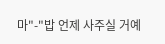마"-"밥 언제 사주실 거예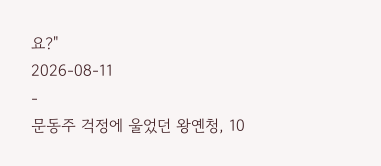요?"
2026-08-11
-
문동주 걱정에 울었던 왕옌청, 10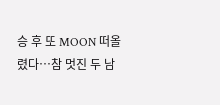승 후 또 MOON 떠올렸다…참 멋진 두 남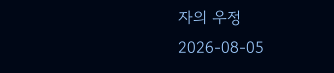자의 우정
2026-08-05